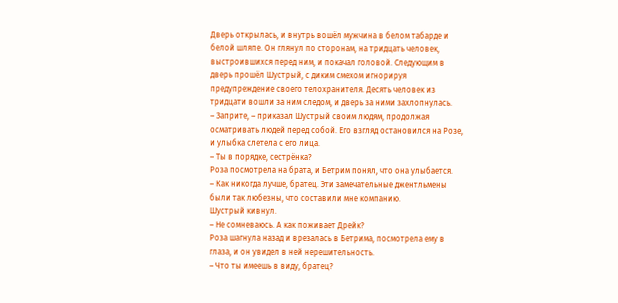Дверь открылась, и внутрь вошёл мужчина в белом табарде и белой шляпе. Он глянул по сторонам, на тридцать человек, выстроившихся перед ним, и покачал головой. Следующим в дверь прошёл Шустрый, с диким смехом игнорируя предупреждение своего телохранителя. Десять человек из тридцати вошли за ним следом, и дверь за ними захлопнулась.
– Заприте, – приказал Шустрый своим людям, продолжая осматривать людей перед собой. Его взгляд остановился на Розе, и улыбка слетела с его лица.
– Ты в порядке, сестрёнка?
Роза посмотрела на брата, и Бетрим понял, что она улыбается.
– Как никогда лучше, братец. Эти замечательные джентльмены были так любезны, что составили мне компанию.
Шустрый кивнул.
– Не сомневаюсь. А как поживает Дрейк?
Роза шагнула назад и врезалась в Бетрима, посмотрела ему в глаза, и он увидел в ней нерешительность.
– Что ты имеешь в виду, братец?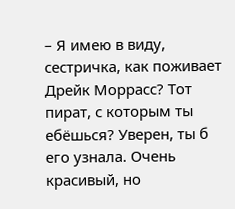– Я имею в виду, сестричка, как поживает Дрейк Моррасс? Тот пират, с которым ты ебёшься? Уверен, ты б его узнала. Очень красивый, но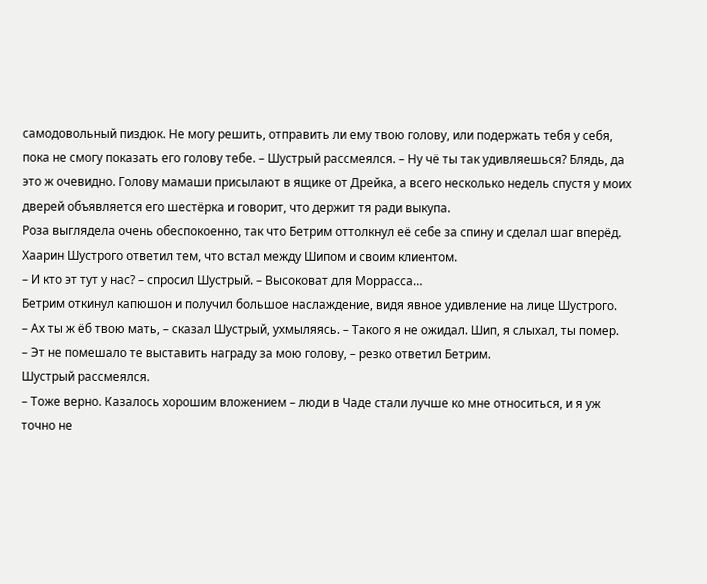самодовольный пиздюк. Не могу решить, отправить ли ему твою голову, или подержать тебя у себя, пока не смогу показать его голову тебе. – Шустрый рассмеялся. – Ну чё ты так удивляешься? Блядь, да это ж очевидно. Голову мамаши присылают в ящике от Дрейка, а всего несколько недель спустя у моих дверей объявляется его шестёрка и говорит, что держит тя ради выкупа.
Роза выглядела очень обеспокоенно, так что Бетрим оттолкнул её себе за спину и сделал шаг вперёд. Хаарин Шустрого ответил тем, что встал между Шипом и своим клиентом.
– И кто эт тут у нас? – спросил Шустрый. – Высоковат для Моррасса…
Бетрим откинул капюшон и получил большое наслаждение, видя явное удивление на лице Шустрого.
– Ах ты ж ёб твою мать, – сказал Шустрый, ухмыляясь. – Такого я не ожидал. Шип, я слыхал, ты помер.
– Эт не помешало те выставить награду за мою голову, – резко ответил Бетрим.
Шустрый рассмеялся.
– Тоже верно. Казалось хорошим вложением – люди в Чаде стали лучше ко мне относиться, и я уж точно не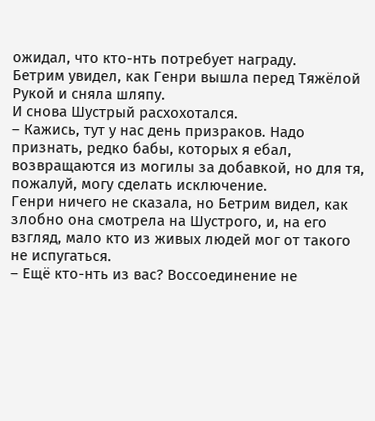ожидал, что кто-нть потребует награду.
Бетрим увидел, как Генри вышла перед Тяжёлой Рукой и сняла шляпу.
И снова Шустрый расхохотался.
– Кажись, тут у нас день призраков. Надо признать, редко бабы, которых я ебал, возвращаются из могилы за добавкой, но для тя, пожалуй, могу сделать исключение.
Генри ничего не сказала, но Бетрим видел, как злобно она смотрела на Шустрого, и, на его взгляд, мало кто из живых людей мог от такого не испугаться.
– Ещё кто-нть из вас? Воссоединение не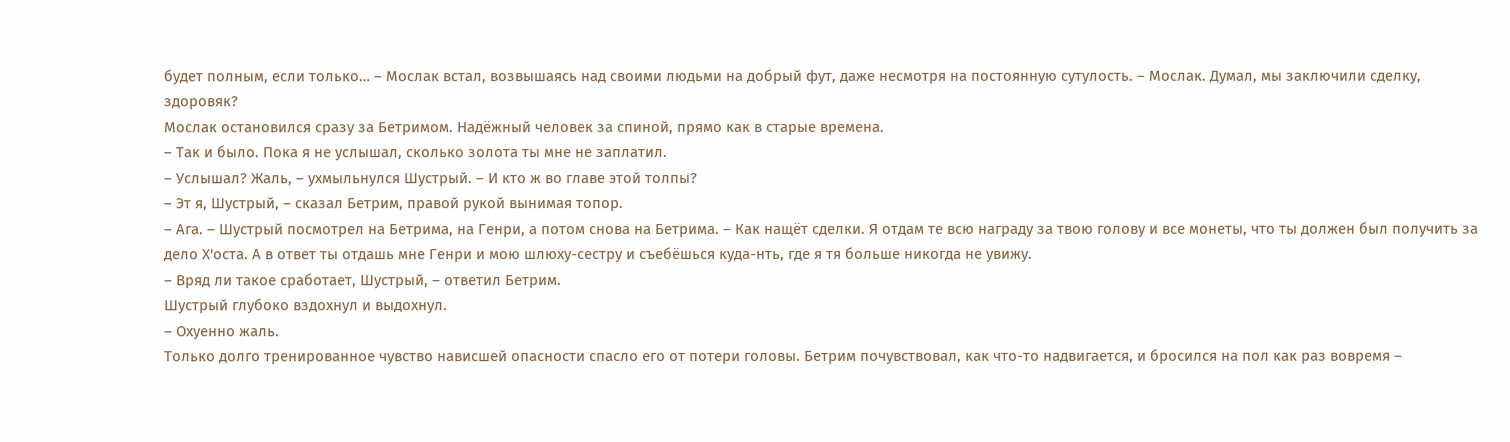будет полным, если только… – Мослак встал, возвышаясь над своими людьми на добрый фут, даже несмотря на постоянную сутулость. – Мослак. Думал, мы заключили сделку, здоровяк?
Мослак остановился сразу за Бетримом. Надёжный человек за спиной, прямо как в старые времена.
– Так и было. Пока я не услышал, сколько золота ты мне не заплатил.
– Услышал? Жаль, – ухмыльнулся Шустрый. – И кто ж во главе этой толпы?
– Эт я, Шустрый, – сказал Бетрим, правой рукой вынимая топор.
– Ага. – Шустрый посмотрел на Бетрима, на Генри, а потом снова на Бетрима. – Как нащёт сделки. Я отдам те всю награду за твою голову и все монеты, что ты должен был получить за дело Х'оста. А в ответ ты отдашь мне Генри и мою шлюху-сестру и съебёшься куда-нть, где я тя больше никогда не увижу.
– Вряд ли такое сработает, Шустрый, – ответил Бетрим.
Шустрый глубоко вздохнул и выдохнул.
– Охуенно жаль.
Только долго тренированное чувство нависшей опасности спасло его от потери головы. Бетрим почувствовал, как что-то надвигается, и бросился на пол как раз вовремя –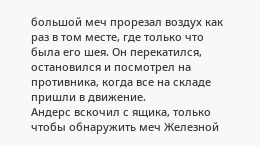большой меч прорезал воздух как раз в том месте, где только что была его шея. Он перекатился, остановился и посмотрел на противника, когда все на складе пришли в движение.
Андерс вскочил с ящика, только чтобы обнаружить меч Железной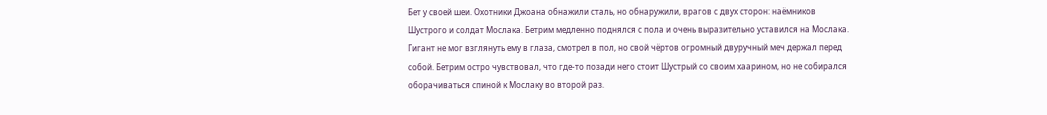Бет у своей шеи. Охотники Джоана обнажили сталь, но обнаружили, врагов с двух сторон: наёмников Шустрого и солдат Мослака. Бетрим медленно поднялся с пола и очень выразительно уставился на Мослака. Гигант не мог взглянуть ему в глаза, смотрел в пол, но свой чёртов огромный двуручный меч держал перед собой. Бетрим остро чувствовал, что где-то позади него стоит Шустрый со своим хаарином, но не собирался оборачиваться спиной к Мослаку во второй раз.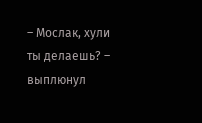– Мослак, хули ты делаешь? – выплюнул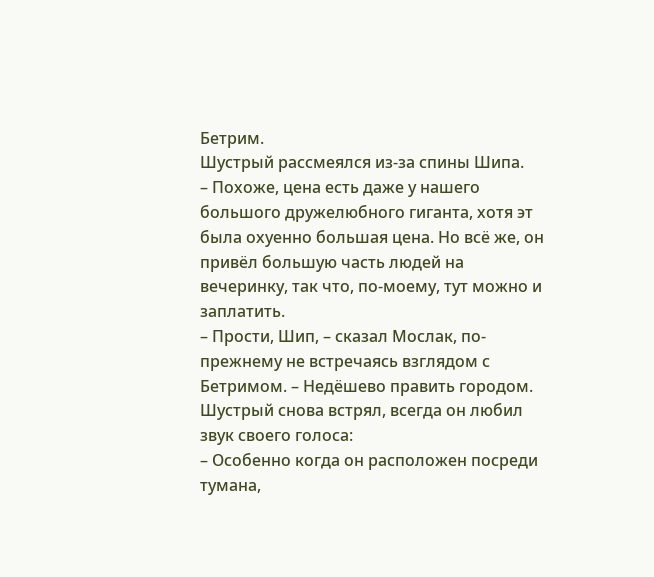Бетрим.
Шустрый рассмеялся из-за спины Шипа.
– Похоже, цена есть даже у нашего большого дружелюбного гиганта, хотя эт была охуенно большая цена. Но всё же, он привёл большую часть людей на вечеринку, так что, по-моему, тут можно и заплатить.
– Прости, Шип, – сказал Мослак, по-прежнему не встречаясь взглядом с Бетримом. – Недёшево править городом.
Шустрый снова встрял, всегда он любил звук своего голоса:
– Особенно когда он расположен посреди тумана,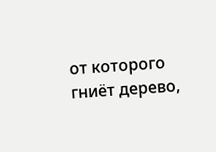от которого гниёт дерево,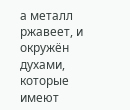а металл ржавеет, и окружён духами, которые имеют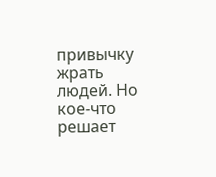привычку жрать людей. Но кое-что решает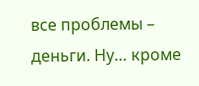все проблемы – деньги. Ну… кроме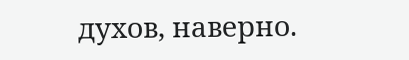духов, наверно.